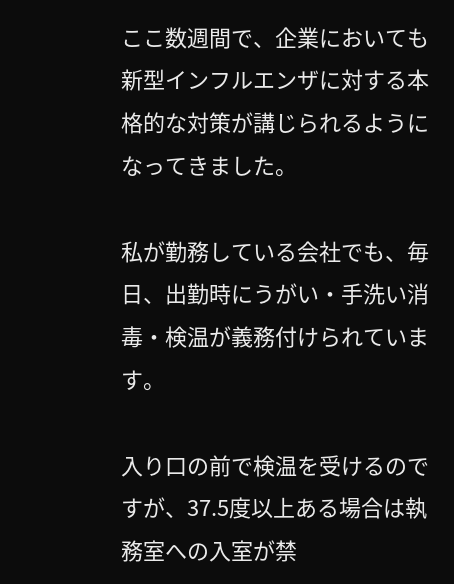ここ数週間で、企業においても新型インフルエンザに対する本格的な対策が講じられるようになってきました。

私が勤務している会社でも、毎日、出勤時にうがい・手洗い消毒・検温が義務付けられています。

入り口の前で検温を受けるのですが、37.5度以上ある場合は執務室への入室が禁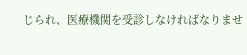じられ、医療機関を受診しなければなりませ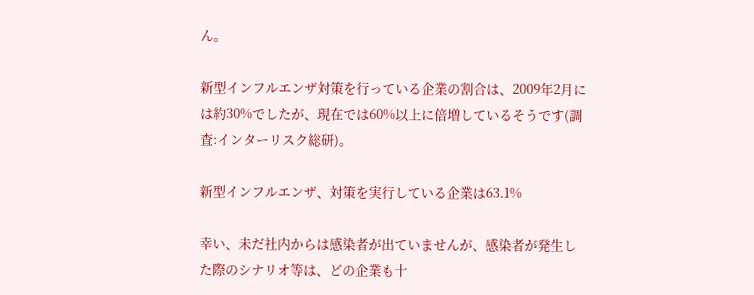ん。

新型インフルエンザ対策を行っている企業の割合は、2009年2月には約30%でしたが、現在では60%以上に倍増しているそうです(調査:インターリスク総研)。

新型インフルエンザ、対策を実行している企業は63.1%

幸い、未だ社内からは感染者が出ていませんが、感染者が発生した際のシナリオ等は、どの企業も十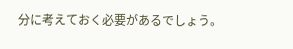分に考えておく必要があるでしょう。